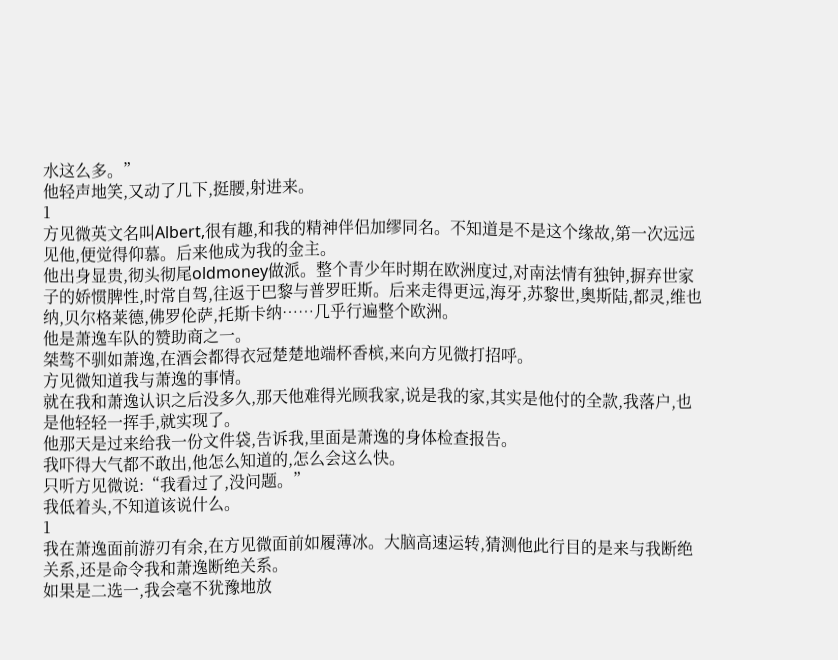水这么多。”
他轻声地笑,又动了几下,挺腰,射进来。
1
方见微英文名叫Albert,很有趣,和我的精神伴侣加缪同名。不知道是不是这个缘故,第一次远远见他,便觉得仰慕。后来他成为我的金主。
他出身显贵,彻头彻尾oldmoney做派。整个青少年时期在欧洲度过,对南法情有独钟,摒弃世家子的娇惯脾性,时常自驾,往返于巴黎与普罗旺斯。后来走得更远,海牙,苏黎世,奥斯陆,都灵,维也纳,贝尔格莱德,佛罗伦萨,托斯卡纳……几乎行遍整个欧洲。
他是萧逸车队的赞助商之一。
桀骜不驯如萧逸,在酒会都得衣冠楚楚地端杯香槟,来向方见微打招呼。
方见微知道我与萧逸的事情。
就在我和萧逸认识之后没多久,那天他难得光顾我家,说是我的家,其实是他付的全款,我落户,也是他轻轻一挥手,就实现了。
他那天是过来给我一份文件袋,告诉我,里面是萧逸的身体检查报告。
我吓得大气都不敢出,他怎么知道的,怎么会这么快。
只听方见微说:“我看过了,没问题。”
我低着头,不知道该说什么。
1
我在萧逸面前游刃有余,在方见微面前如履薄冰。大脑高速运转,猜测他此行目的是来与我断绝关系,还是命令我和萧逸断绝关系。
如果是二选一,我会毫不犹豫地放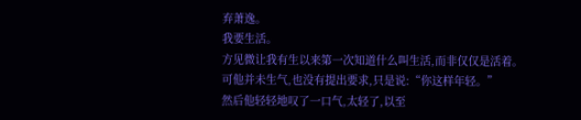弃萧逸。
我要生活。
方见微让我有生以来第一次知道什么叫生活,而非仅仅是活着。
可他并未生气,也没有提出要求,只是说:“你这样年轻。”
然后他轻轻地叹了一口气,太轻了,以至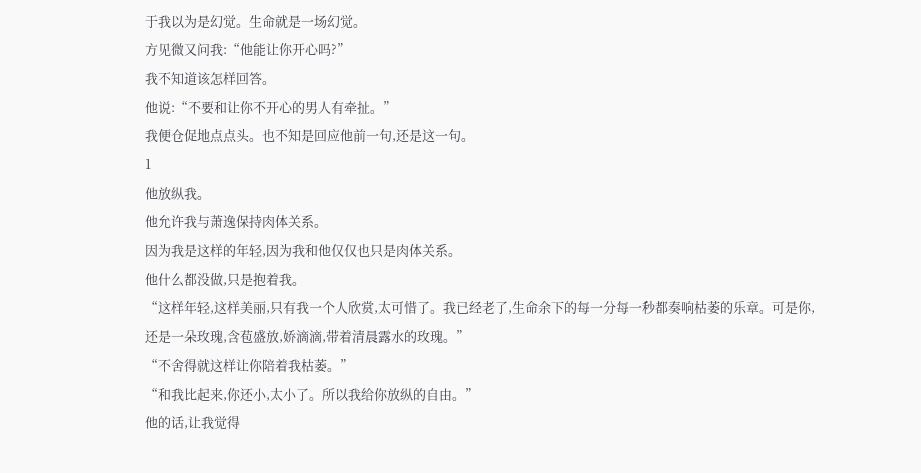于我以为是幻觉。生命就是一场幻觉。
方见微又问我:“他能让你开心吗?”
我不知道该怎样回答。
他说:“不要和让你不开心的男人有牵扯。”
我便仓促地点点头。也不知是回应他前一句,还是这一句。
1
他放纵我。
他允许我与萧逸保持肉体关系。
因为我是这样的年轻,因为我和他仅仅也只是肉体关系。
他什么都没做,只是抱着我。
“这样年轻,这样美丽,只有我一个人欣赏,太可惜了。我已经老了,生命余下的每一分每一秒都奏响枯萎的乐章。可是你,还是一朵玫瑰,含苞盛放,娇滴滴,带着清晨露水的玫瑰。”
“不舍得就这样让你陪着我枯萎。”
“和我比起来,你还小,太小了。所以我给你放纵的自由。”
他的话,让我觉得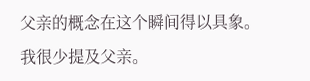父亲的概念在这个瞬间得以具象。
我很少提及父亲。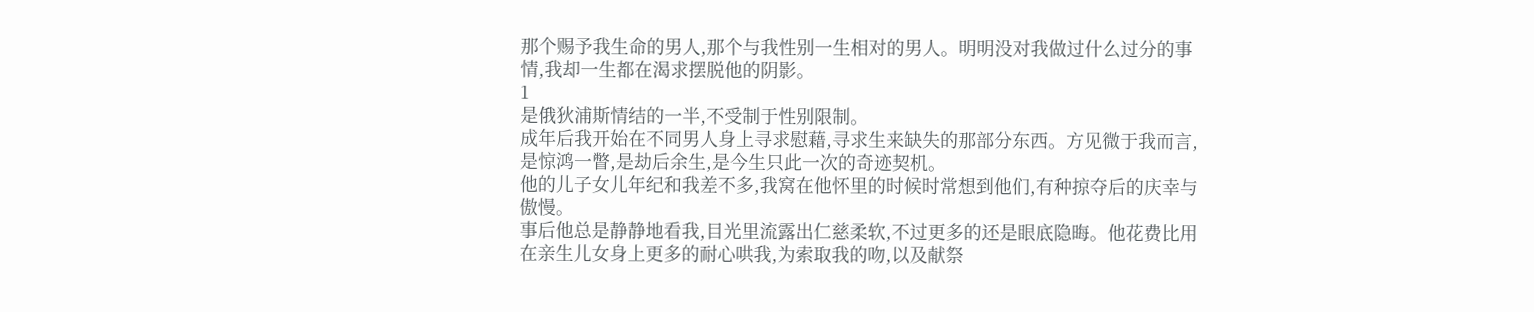那个赐予我生命的男人,那个与我性别一生相对的男人。明明没对我做过什么过分的事情,我却一生都在渴求摆脱他的阴影。
1
是俄狄浦斯情结的一半,不受制于性别限制。
成年后我开始在不同男人身上寻求慰藉,寻求生来缺失的那部分东西。方见微于我而言,是惊鸿一瞥,是劫后余生,是今生只此一次的奇迹契机。
他的儿子女儿年纪和我差不多,我窝在他怀里的时候时常想到他们,有种掠夺后的庆幸与傲慢。
事后他总是静静地看我,目光里流露出仁慈柔软,不过更多的还是眼底隐晦。他花费比用在亲生儿女身上更多的耐心哄我,为索取我的吻,以及献祭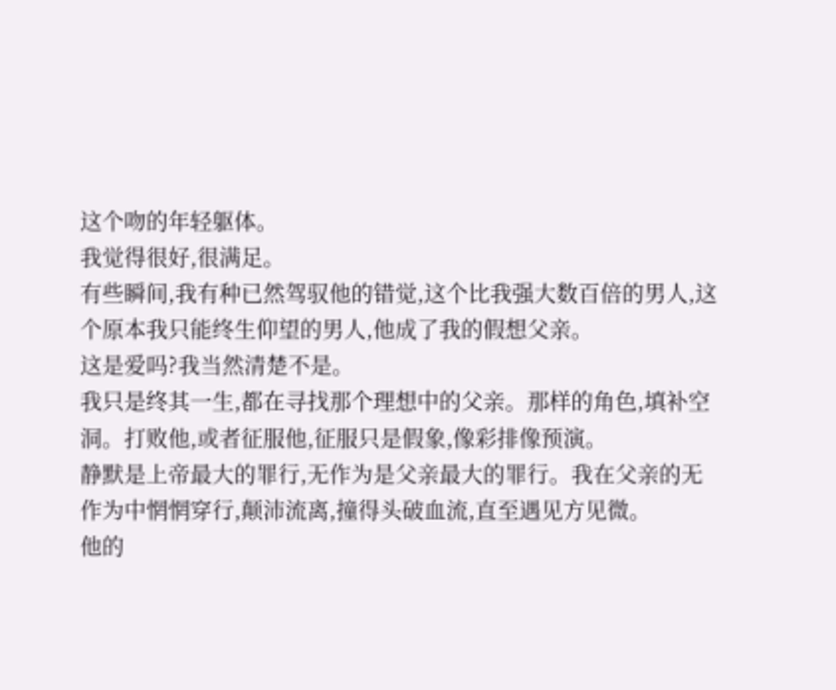这个吻的年轻躯体。
我觉得很好,很满足。
有些瞬间,我有种已然驾驭他的错觉,这个比我强大数百倍的男人,这个原本我只能终生仰望的男人,他成了我的假想父亲。
这是爱吗?我当然清楚不是。
我只是终其一生,都在寻找那个理想中的父亲。那样的角色,填补空洞。打败他,或者征服他,征服只是假象,像彩排像预演。
静默是上帝最大的罪行,无作为是父亲最大的罪行。我在父亲的无作为中惘惘穿行,颠沛流离,撞得头破血流,直至遇见方见微。
他的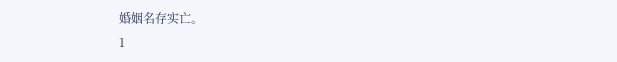婚姻名存实亡。
1